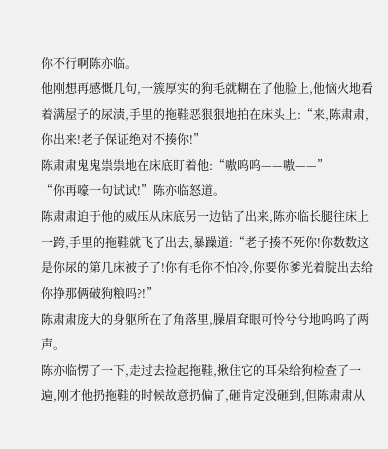你不行啊陈亦临。
他刚想再感慨几句,一簇厚实的狗毛就糊在了他脸上,他恼火地看着满屋子的尿渍,手里的拖鞋恶狠狠地拍在床头上:“来,陈肃肃,你出来!老子保证绝对不揍你!”
陈肃肃鬼鬼祟祟地在床底盯着他:“嗷呜呜——嗷——”
“你再嚎一句试试!”陈亦临怒道。
陈肃肃迫于他的威压从床底另一边钻了出来,陈亦临长腿往床上一跨,手里的拖鞋就飞了出去,暴躁道:“老子揍不死你!你数数这是你尿的第几床被子了!你有毛你不怕冷,你要你爹光着腚出去给你挣那俩破狗粮吗?!”
陈肃肃庞大的身躯所在了角落里,臊眉耷眼可怜兮兮地呜呜了两声。
陈亦临愣了一下,走过去捡起拖鞋,揪住它的耳朵给狗检查了一遍,刚才他扔拖鞋的时候故意扔偏了,砸肯定没砸到,但陈肃肃从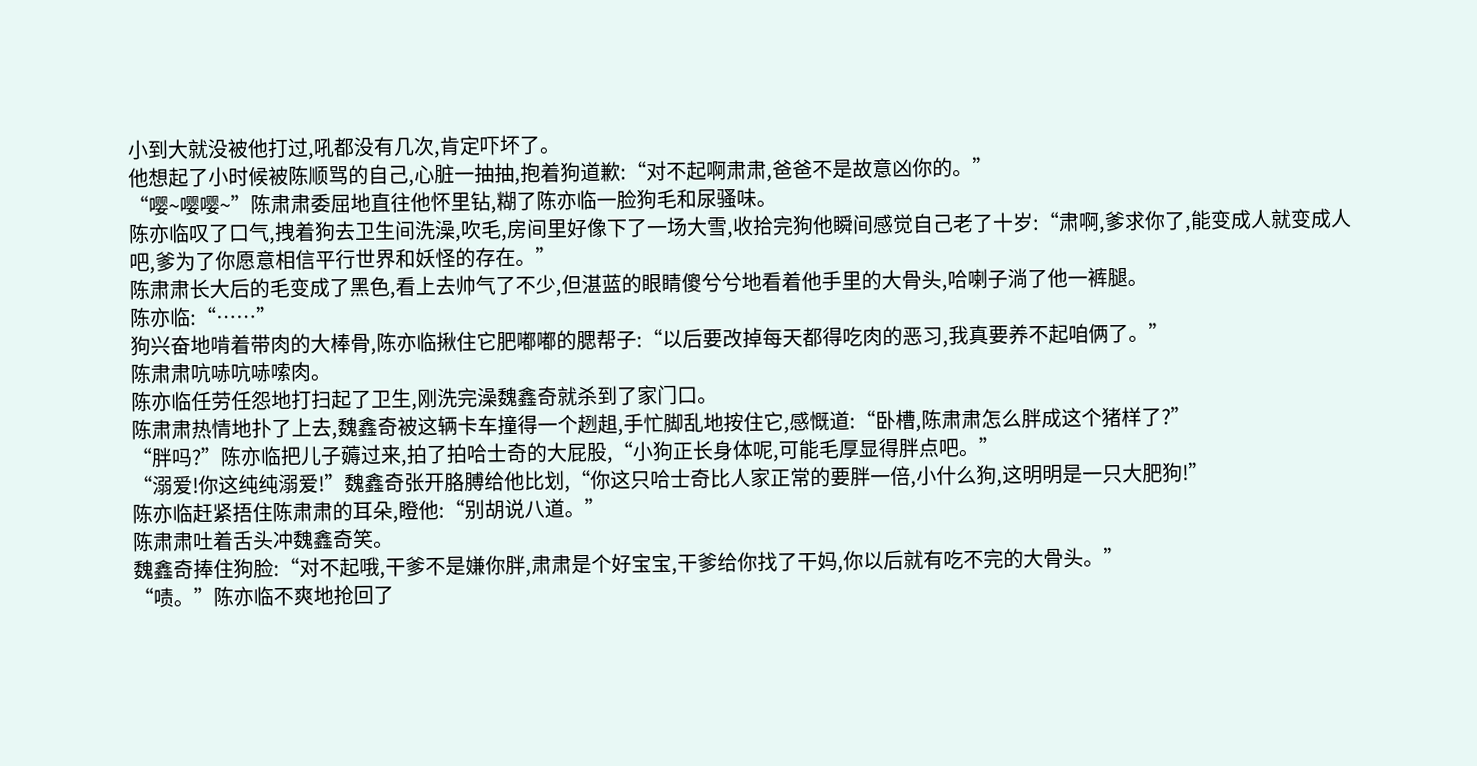小到大就没被他打过,吼都没有几次,肯定吓坏了。
他想起了小时候被陈顺骂的自己,心脏一抽抽,抱着狗道歉:“对不起啊肃肃,爸爸不是故意凶你的。”
“嘤~嘤嘤~”陈肃肃委屈地直往他怀里钻,糊了陈亦临一脸狗毛和尿骚味。
陈亦临叹了口气,拽着狗去卫生间洗澡,吹毛,房间里好像下了一场大雪,收拾完狗他瞬间感觉自己老了十岁:“肃啊,爹求你了,能变成人就变成人吧,爹为了你愿意相信平行世界和妖怪的存在。”
陈肃肃长大后的毛变成了黑色,看上去帅气了不少,但湛蓝的眼睛傻兮兮地看着他手里的大骨头,哈喇子淌了他一裤腿。
陈亦临:“……”
狗兴奋地啃着带肉的大棒骨,陈亦临揪住它肥嘟嘟的腮帮子:“以后要改掉每天都得吃肉的恶习,我真要养不起咱俩了。”
陈肃肃吭哧吭哧嗦肉。
陈亦临任劳任怨地打扫起了卫生,刚洗完澡魏鑫奇就杀到了家门口。
陈肃肃热情地扑了上去,魏鑫奇被这辆卡车撞得一个趔趄,手忙脚乱地按住它,感慨道:“卧槽,陈肃肃怎么胖成这个猪样了?”
“胖吗?”陈亦临把儿子薅过来,拍了拍哈士奇的大屁股,“小狗正长身体呢,可能毛厚显得胖点吧。”
“溺爱!你这纯纯溺爱!”魏鑫奇张开胳膊给他比划,“你这只哈士奇比人家正常的要胖一倍,小什么狗,这明明是一只大肥狗!”
陈亦临赶紧捂住陈肃肃的耳朵,瞪他:“别胡说八道。”
陈肃肃吐着舌头冲魏鑫奇笑。
魏鑫奇捧住狗脸:“对不起哦,干爹不是嫌你胖,肃肃是个好宝宝,干爹给你找了干妈,你以后就有吃不完的大骨头。”
“啧。”陈亦临不爽地抢回了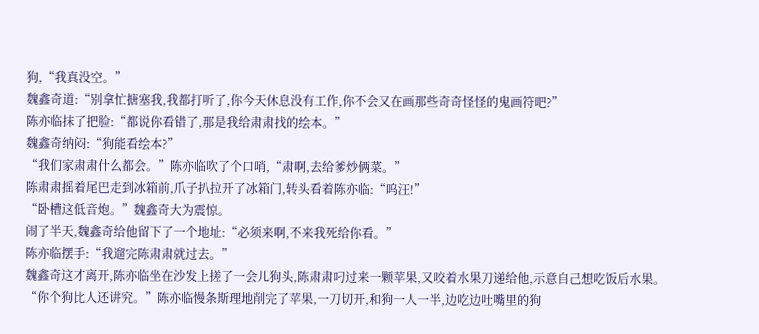狗,“我真没空。”
魏鑫奇道:“别拿忙搪塞我,我都打听了,你今天休息没有工作,你不会又在画那些奇奇怪怪的鬼画符吧?”
陈亦临抹了把脸:“都说你看错了,那是我给肃肃找的绘本。”
魏鑫奇纳闷:“狗能看绘本?”
“我们家肃肃什么都会。”陈亦临吹了个口哨,“肃啊,去给爹炒俩菜。”
陈肃肃摇着尾巴走到冰箱前,爪子扒拉开了冰箱门,转头看着陈亦临:“呜汪!”
“卧槽这低音炮。”魏鑫奇大为震惊。
闹了半天,魏鑫奇给他留下了一个地址:“必须来啊,不来我死给你看。”
陈亦临摆手:“我遛完陈肃肃就过去。”
魏鑫奇这才离开,陈亦临坐在沙发上搓了一会儿狗头,陈肃肃叼过来一颗苹果,又咬着水果刀递给他,示意自己想吃饭后水果。
“你个狗比人还讲究。”陈亦临慢条斯理地削完了苹果,一刀切开,和狗一人一半,边吃边吐嘴里的狗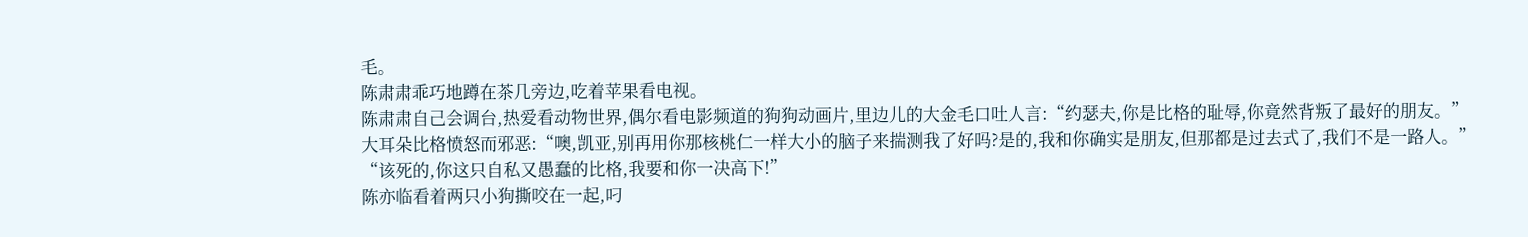毛。
陈肃肃乖巧地蹲在茶几旁边,吃着苹果看电视。
陈肃肃自己会调台,热爱看动物世界,偶尔看电影频道的狗狗动画片,里边儿的大金毛口吐人言:“约瑟夫,你是比格的耻辱,你竟然背叛了最好的朋友。”
大耳朵比格愤怒而邪恶:“噢,凯亚,别再用你那核桃仁一样大小的脑子来揣测我了好吗?是的,我和你确实是朋友,但那都是过去式了,我们不是一路人。”
“该死的,你这只自私又愚蠢的比格,我要和你一决高下!”
陈亦临看着两只小狗撕咬在一起,叼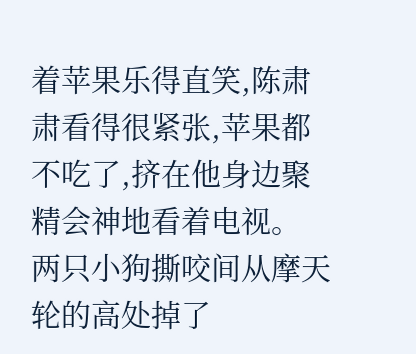着苹果乐得直笑,陈肃肃看得很紧张,苹果都不吃了,挤在他身边聚精会神地看着电视。
两只小狗撕咬间从摩天轮的高处掉了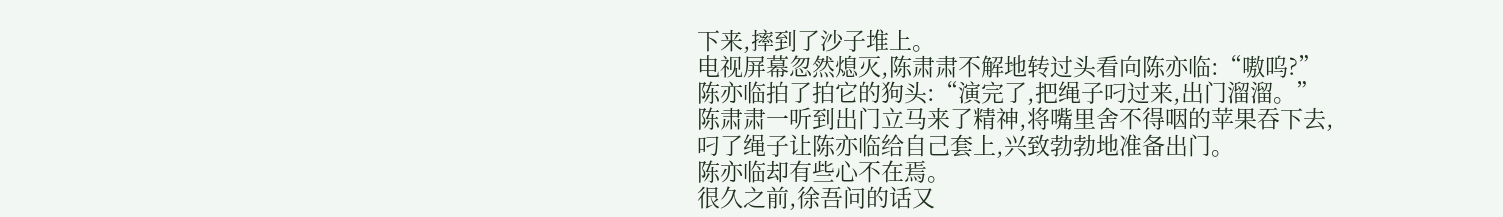下来,摔到了沙子堆上。
电视屏幕忽然熄灭,陈肃肃不解地转过头看向陈亦临:“嗷呜?”
陈亦临拍了拍它的狗头:“演完了,把绳子叼过来,出门溜溜。”
陈肃肃一听到出门立马来了精神,将嘴里舍不得咽的苹果吞下去,叼了绳子让陈亦临给自己套上,兴致勃勃地准备出门。
陈亦临却有些心不在焉。
很久之前,徐吾问的话又